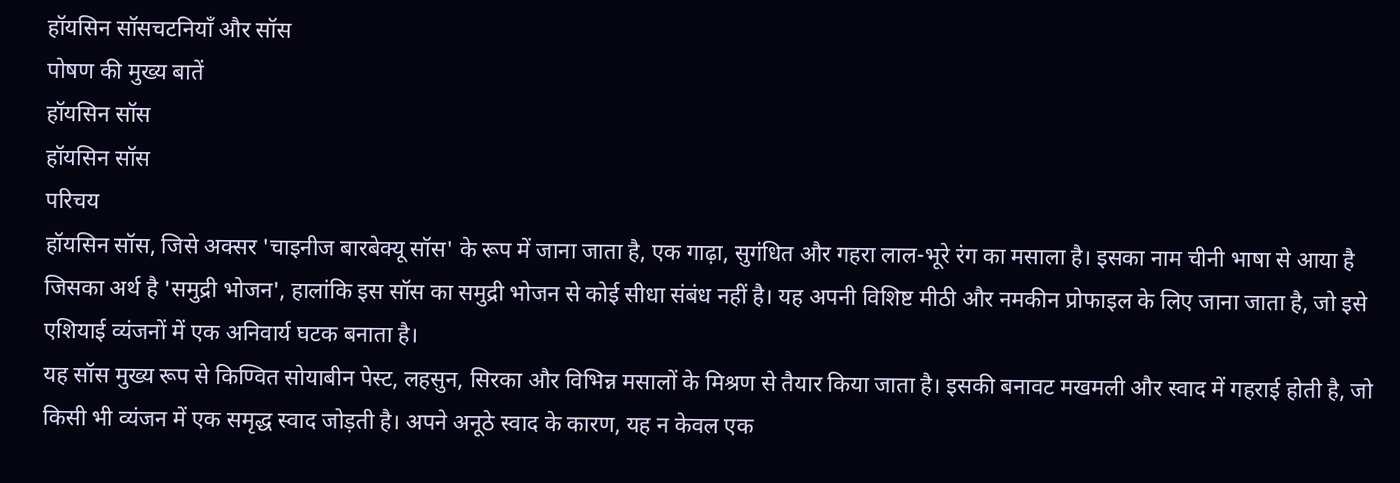हॉयसिन सॉसचटनियाँ और सॉस
पोषण की मुख्य बातें
हॉयसिन सॉस
हॉयसिन सॉस
परिचय
हॉयसिन सॉस, जिसे अक्सर 'चाइनीज बारबेक्यू सॉस' के रूप में जाना जाता है, एक गाढ़ा, सुगंधित और गहरा लाल-भूरे रंग का मसाला है। इसका नाम चीनी भाषा से आया है जिसका अर्थ है 'समुद्री भोजन', हालांकि इस सॉस का समुद्री भोजन से कोई सीधा संबंध नहीं है। यह अपनी विशिष्ट मीठी और नमकीन प्रोफाइल के लिए जाना जाता है, जो इसे एशियाई व्यंजनों में एक अनिवार्य घटक बनाता है।
यह सॉस मुख्य रूप से किण्वित सोयाबीन पेस्ट, लहसुन, सिरका और विभिन्न मसालों के मिश्रण से तैयार किया जाता है। इसकी बनावट मखमली और स्वाद में गहराई होती है, जो किसी भी व्यंजन में एक समृद्ध स्वाद जोड़ती है। अपने अनूठे स्वाद के कारण, यह न केवल एक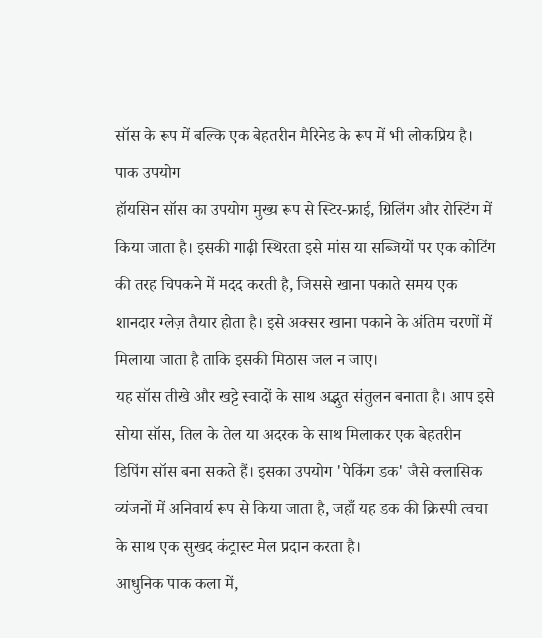सॉस के रूप में बल्कि एक बेहतरीन मैरिनेड के रूप में भी लोकप्रिय है।
पाक उपयोग
हॉयसिन सॉस का उपयोग मुख्य रूप से स्टिर-फ्राई, ग्रिलिंग और रोस्टिंग में किया जाता है। इसकी गाढ़ी स्थिरता इसे मांस या सब्जियों पर एक कोटिंग की तरह चिपकने में मदद करती है, जिससे खाना पकाते समय एक शानदार ग्लेज़ तैयार होता है। इसे अक्सर खाना पकाने के अंतिम चरणों में मिलाया जाता है ताकि इसकी मिठास जल न जाए।
यह सॉस तीखे और खट्टे स्वादों के साथ अद्भुत संतुलन बनाता है। आप इसे सोया सॉस, तिल के तेल या अदरक के साथ मिलाकर एक बेहतरीन डिपिंग सॉस बना सकते हैं। इसका उपयोग 'पेकिंग डक' जैसे क्लासिक व्यंजनों में अनिवार्य रूप से किया जाता है, जहाँ यह डक की क्रिस्पी त्वचा के साथ एक सुखद कंट्रास्ट मेल प्रदान करता है।
आधुनिक पाक कला में,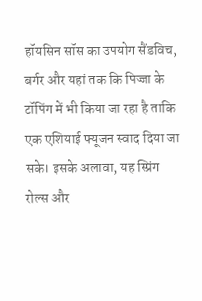हॉयसिन सॉस का उपयोग सैंडविच, बर्गर और यहां तक कि पिज्जा के टॉपिंग में भी किया जा रहा है ताकि एक एशियाई फ्यूजन स्वाद दिया जा सके। इसके अलावा, यह स्प्रिंग रोल्स और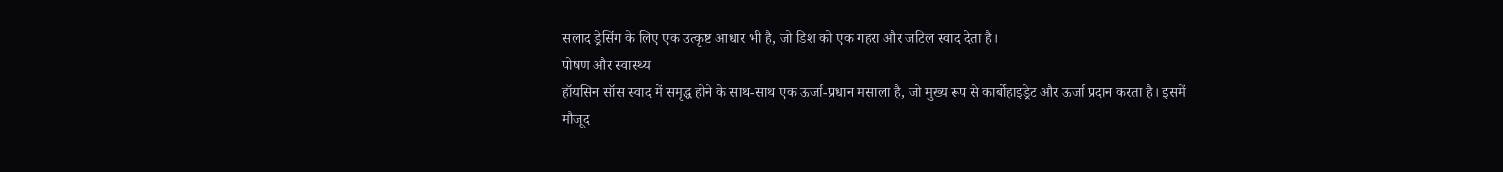सलाद ड्रेसिंग के लिए एक उत्कृष्ट आधार भी है, जो डिश को एक गहरा और जटिल स्वाद देता है।
पोषण और स्वास्थ्य
हॉयसिन सॉस स्वाद में समृद्ध होने के साथ-साथ एक ऊर्जा-प्रधान मसाला है, जो मुख्य रूप से कार्बोहाइड्रेट और ऊर्जा प्रदान करता है। इसमें मौजूद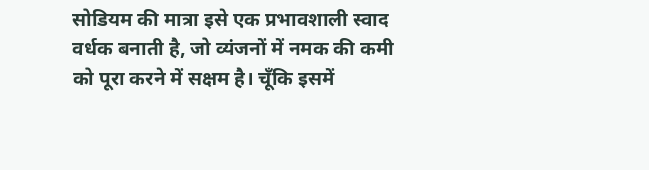सोडियम की मात्रा इसे एक प्रभावशाली स्वाद वर्धक बनाती है, जो व्यंजनों में नमक की कमी को पूरा करने में सक्षम है। चूँकि इसमें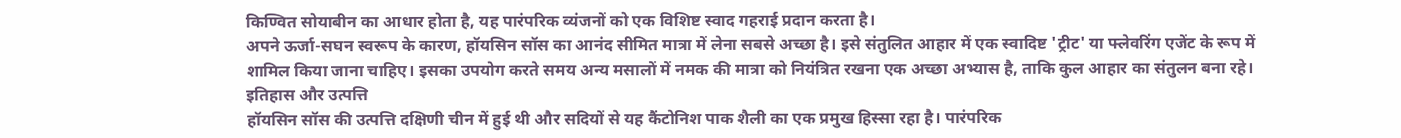किण्वित सोयाबीन का आधार होता है, यह पारंपरिक व्यंजनों को एक विशिष्ट स्वाद गहराई प्रदान करता है।
अपने ऊर्जा-सघन स्वरूप के कारण, हॉयसिन सॉस का आनंद सीमित मात्रा में लेना सबसे अच्छा है। इसे संतुलित आहार में एक स्वादिष्ट 'ट्रीट' या फ्लेवरिंग एजेंट के रूप में शामिल किया जाना चाहिए। इसका उपयोग करते समय अन्य मसालों में नमक की मात्रा को नियंत्रित रखना एक अच्छा अभ्यास है, ताकि कुल आहार का संतुलन बना रहे।
इतिहास और उत्पत्ति
हॉयसिन सॉस की उत्पत्ति दक्षिणी चीन में हुई थी और सदियों से यह कैंटोनिश पाक शैली का एक प्रमुख हिस्सा रहा है। पारंपरिक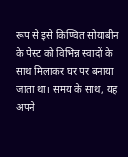रूप से इसे किण्वित सोयाबीन के पेस्ट को विभिन्न स्वादों के साथ मिलाकर घर पर बनाया जाता था। समय के साथ, यह अपने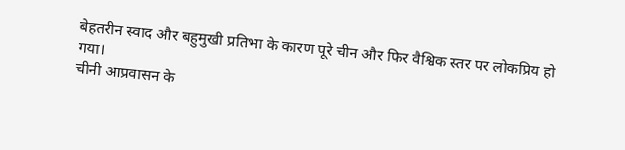बेहतरीन स्वाद और बहुमुखी प्रतिभा के कारण पूरे चीन और फिर वैश्विक स्तर पर लोकप्रिय हो गया।
चीनी आप्रवासन के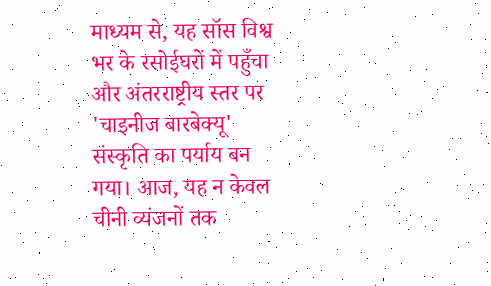माध्यम से, यह सॉस विश्व भर के रसोईघरों में पहुँचा और अंतरराष्ट्रीय स्तर पर 'चाइनीज बारबेक्यू' संस्कृति का पर्याय बन गया। आज, यह न केवल चीनी व्यंजनों तक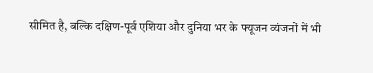सीमित है, बल्कि दक्षिण-पूर्व एशिया और दुनिया भर के फ्यूजन व्यंजनों में भी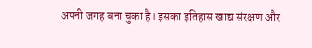अपनी जगह बना चुका है। इसका इतिहास खाद्य संरक्षण और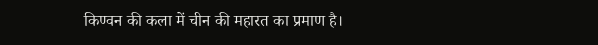किण्वन की कला में चीन की महारत का प्रमाण है।